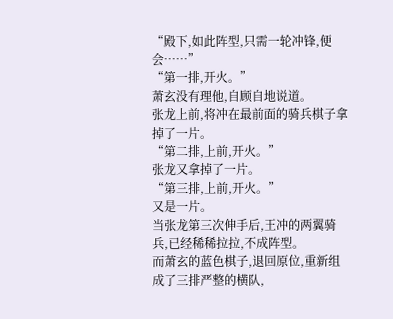“殿下,如此阵型,只需一轮冲锋,便会……”
“第一排,开火。”
萧玄没有理他,自顾自地说道。
张龙上前,将冲在最前面的骑兵棋子拿掉了一片。
“第二排,上前,开火。”
张龙又拿掉了一片。
“第三排,上前,开火。”
又是一片。
当张龙第三次伸手后,王冲的两翼骑兵,已经稀稀拉拉,不成阵型。
而萧玄的蓝色棋子,退回原位,重新组成了三排严整的横队,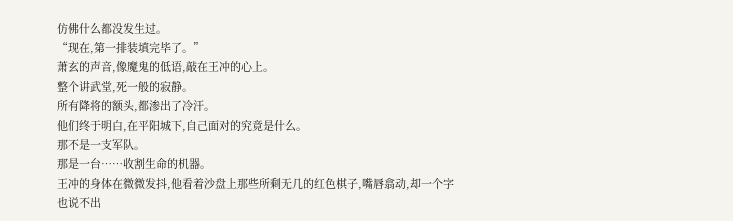仿佛什么都没发生过。
“现在,第一排装填完毕了。”
萧玄的声音,像魔鬼的低语,敲在王冲的心上。
整个讲武堂,死一般的寂静。
所有降将的额头,都渗出了冷汗。
他们终于明白,在平阳城下,自己面对的究竟是什么。
那不是一支军队。
那是一台……收割生命的机器。
王冲的身体在微微发抖,他看着沙盘上那些所剩无几的红色棋子,嘴唇翕动,却一个字也说不出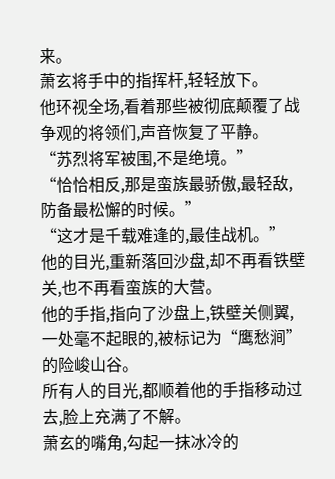来。
萧玄将手中的指挥杆,轻轻放下。
他环视全场,看着那些被彻底颠覆了战争观的将领们,声音恢复了平静。
“苏烈将军被围,不是绝境。”
“恰恰相反,那是蛮族最骄傲,最轻敌,防备最松懈的时候。”
“这才是千载难逢的,最佳战机。”
他的目光,重新落回沙盘,却不再看铁壁关,也不再看蛮族的大营。
他的手指,指向了沙盘上,铁壁关侧翼,一处毫不起眼的,被标记为“鹰愁涧”的险峻山谷。
所有人的目光,都顺着他的手指移动过去,脸上充满了不解。
萧玄的嘴角,勾起一抹冰冷的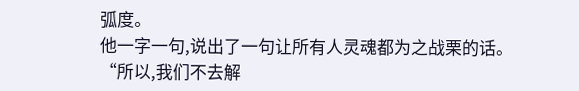弧度。
他一字一句,说出了一句让所有人灵魂都为之战栗的话。
“所以,我们不去解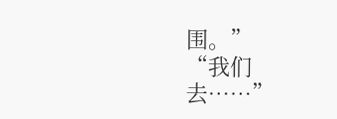围。”
“我们去……”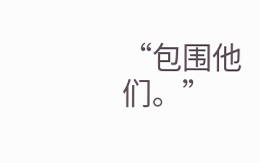“包围他们。”